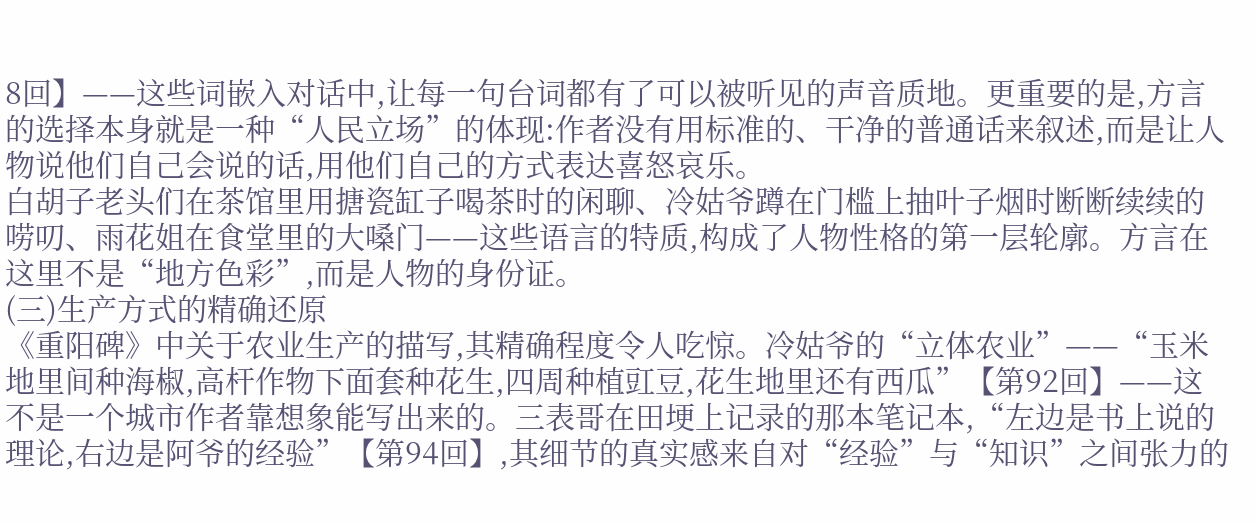8回】——这些词嵌入对话中,让每一句台词都有了可以被听见的声音质地。更重要的是,方言的选择本身就是一种“人民立场”的体现:作者没有用标准的、干净的普通话来叙述,而是让人物说他们自己会说的话,用他们自己的方式表达喜怒哀乐。
白胡子老头们在茶馆里用搪瓷缸子喝茶时的闲聊、冷姑爷蹲在门槛上抽叶子烟时断断续续的唠叨、雨花姐在食堂里的大嗓门——这些语言的特质,构成了人物性格的第一层轮廓。方言在这里不是“地方色彩”,而是人物的身份证。
(三)生产方式的精确还原
《重阳碑》中关于农业生产的描写,其精确程度令人吃惊。冷姑爷的“立体农业”——“玉米地里间种海椒,高杆作物下面套种花生,四周种植豇豆,花生地里还有西瓜”【第92回】——这不是一个城市作者靠想象能写出来的。三表哥在田埂上记录的那本笔记本,“左边是书上说的理论,右边是阿爷的经验”【第94回】,其细节的真实感来自对“经验”与“知识”之间张力的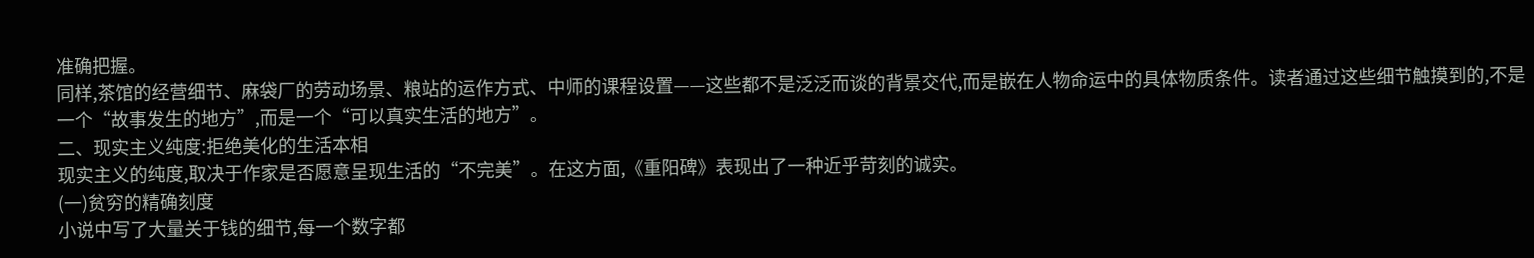准确把握。
同样,茶馆的经营细节、麻袋厂的劳动场景、粮站的运作方式、中师的课程设置——这些都不是泛泛而谈的背景交代,而是嵌在人物命运中的具体物质条件。读者通过这些细节触摸到的,不是一个“故事发生的地方”,而是一个“可以真实生活的地方”。
二、现实主义纯度:拒绝美化的生活本相
现实主义的纯度,取决于作家是否愿意呈现生活的“不完美”。在这方面,《重阳碑》表现出了一种近乎苛刻的诚实。
(一)贫穷的精确刻度
小说中写了大量关于钱的细节,每一个数字都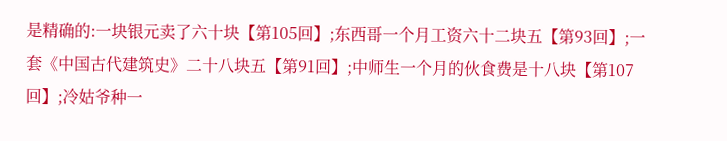是精确的:一块银元卖了六十块【第105回】;东西哥一个月工资六十二块五【第93回】;一套《中国古代建筑史》二十八块五【第91回】;中师生一个月的伙食费是十八块【第107回】;冷姑爷种一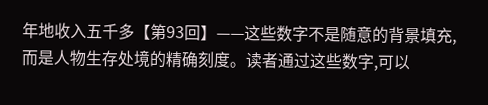年地收入五千多【第93回】——这些数字不是随意的背景填充,而是人物生存处境的精确刻度。读者通过这些数字,可以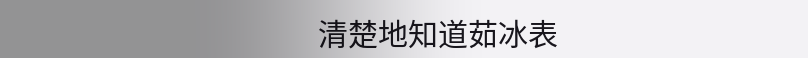清楚地知道茹冰表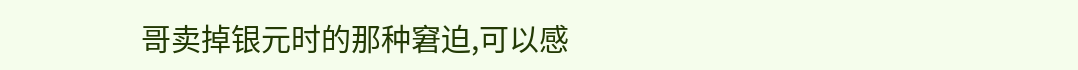哥卖掉银元时的那种窘迫,可以感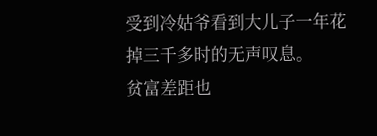受到冷姑爷看到大儿子一年花掉三千多时的无声叹息。
贫富差距也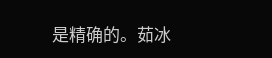是精确的。茹冰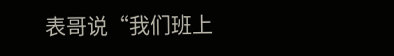表哥说“我们班上